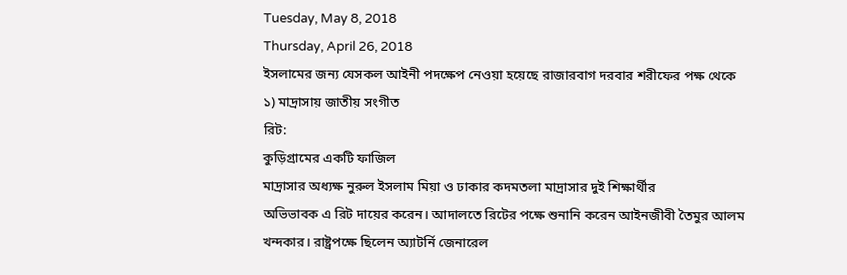Tuesday, May 8, 2018
Thursday, April 26, 2018
ইসলামের জন্য যেসকল আইনী পদক্ষেপ নেওয়া হয়েছে রাজারবাগ দরবার শরীফের পক্ষ থেকে
১) মাদ্রাসায় জাতীয় সংগীত
রিট:
কুড়িগ্রামের একটি ফাজিল
মাদ্রাসার অধ্যক্ষ নুরুল ইসলাম মিয়া ও ঢাকার কদমতলা মাদ্রাসার দুই শিক্ষার্থীর
অভিভাবক এ রিট দায়ের করেন। আদালতে রিটের পক্ষে শুনানি করেন আইনজীবী তৈমুর আলম
খন্দকার। রাষ্ট্রপক্ষে ছিলেন অ্যাটর্নি জেনারেল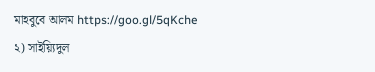মাহবুবে আলম https://goo.gl/5qKche
২) সাইয়্যিদুল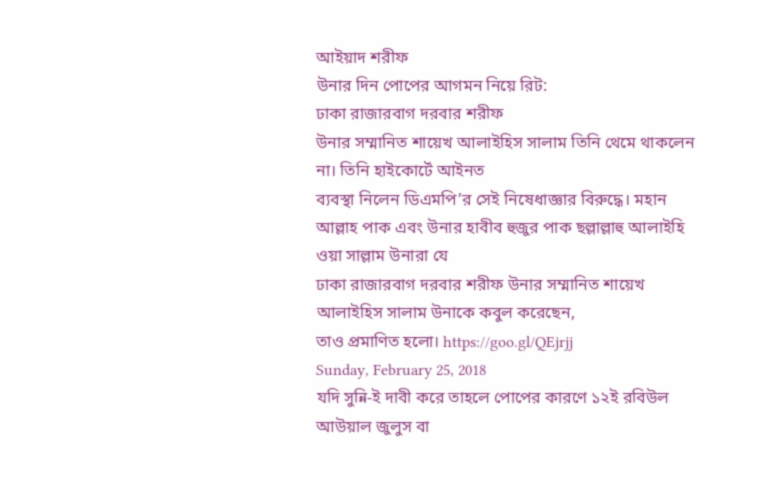আইয়াদ শরীফ
উনার দিন পোপের আগমন নিয়ে রিট:
ঢাকা রাজারবাগ দরবার শরীফ
উনার সম্মানিত শায়েখ আলাইহিস সালাম তিনি থেমে থাকলেন না। তিনি হাইকোর্টে আইনত
ব্যবস্থা নিলেন ডিএমপি’র সেই নিষেধাজ্ঞার বিরুদ্ধে। মহান
আল্লাহ পাক এবং উনার হাবীব হুজুর পাক ছল্লাল্লাহু আলাইহি ওয়া সাল্লাম উনারা যে
ঢাকা রাজারবাগ দরবার শরীফ উনার সম্মানিত শায়েখ আলাইহিস সালাম উনাকে কবুল করেছেন,
তাও প্রমাণিত হলো। https://goo.gl/QEjrjj
Sunday, February 25, 2018
যদি সুন্নি-ই দাবী করে তাহলে পোপের কারণে ১২ই রবিউল আউয়াল জুলুস বা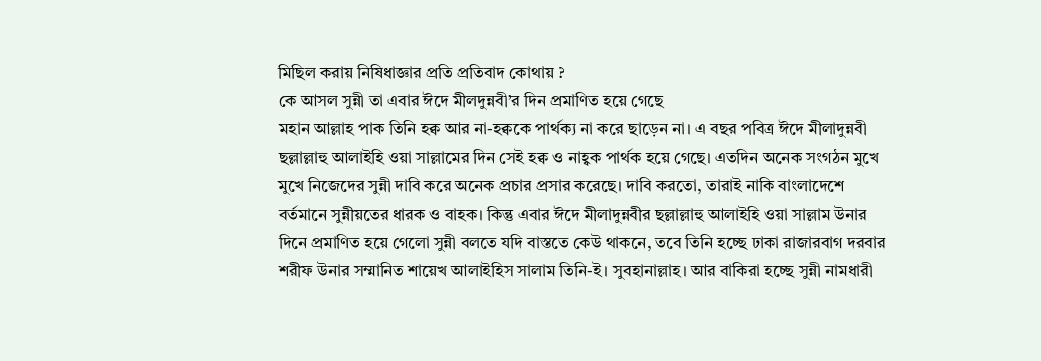মিছিল করায় নিষিধাজ্ঞার প্রতি প্রতিবাদ কোথায় ?
কে আসল সুন্নী তা এবার ঈদে মীলদুন্নবী’র দিন প্রমাণিত হয়ে গেছে
মহান আল্লাহ পাক তিনি হক্ব আর না-হক্বকে পার্থক্য না করে ছাড়েন না। এ বছর পবিত্র ঈদে মীলাদুন্নবী ছল্লাল্লাহু আলাইহি ওয়া সাল্লামের দিন সেই হক্ব ও নাহ্বক পার্থক হয়ে গেছে। এতদিন অনেক সংগঠন মুখে মুখে নিজেদের সুন্নী দাবি করে অনেক প্রচার প্রসার করেছে। দাবি করতো, তারাই নাকি বাংলাদেশে বর্তমানে সুন্নীয়তের ধারক ও বাহক। কিন্তু এবার ঈদে মীলাদুন্নবীর ছল্লাল্লাহু আলাইহি ওয়া সাল্লাম উনার দিনে প্রমাণিত হয়ে গেলো সুন্নী বলতে যদি বাস্ততে কেউ থাকনে, তবে তিনি হচ্ছে ঢাকা রাজারবাগ দরবার শরীফ উনার সম্মানিত শায়েখ আলাইহিস সালাম তিনি-ই। সুবহানাল্লাহ। আর বাকিরা হচ্ছে সুন্নী নামধারী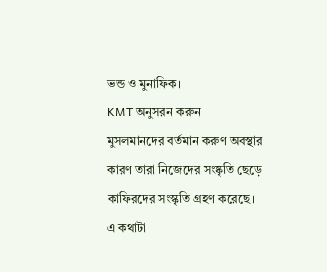ভন্ড ও মুনাফিক।
KMT অনুসরন করুন
মুসলমানদের বর্তমান করুণ অবস্থার কারণ তারা নিজেদের সংষ্কৃতি ছেড়ে কাফিরদের সংস্কৃতি গ্রহণ করেছে।
এ কথাটা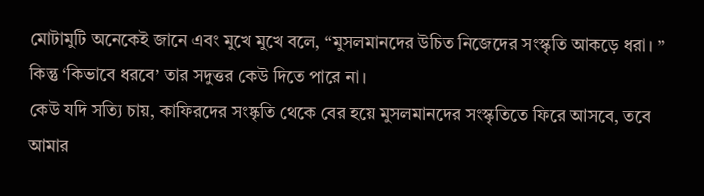মোটামুটি অনেকেই জানে এবং মুখে মুখে বলে, “মুসলমানদের উচিত নিজেদের সংস্কৃতি আকড়ে ধরা। ”
কিন্তু ‘কিভাবে ধরবে’ তার সদুত্তর কেউ দিতে পারে না।
কেউ যদি সত্যি চায়, কাফিরদের সংষ্কৃতি থেকে বের হয়ে মুসলমানদের সংস্কৃতিতে ফিরে আসবে, তবে আমার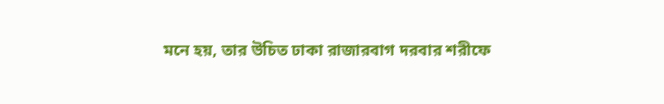মনে হয়, তার উচিত ঢাকা রাজারবাগ দরবার শরীফে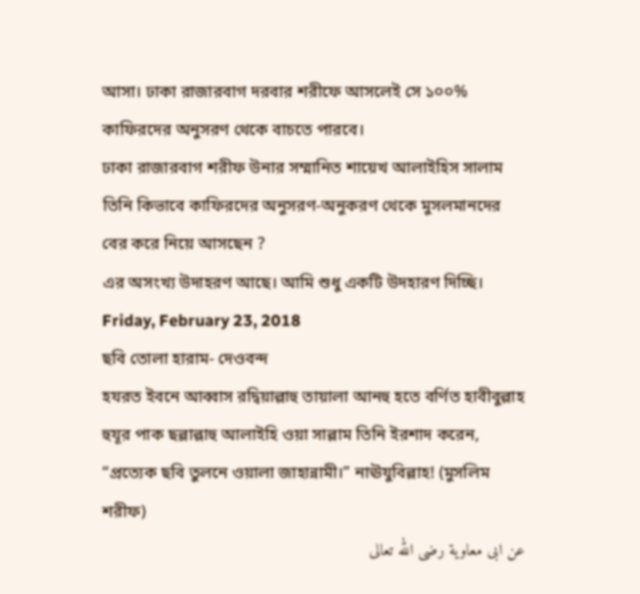আসা। ঢাকা রাজারবাগ দরবার শরীফে আসলেই সে ১০০% কাফিরদের অনুসরণ থেকে বাচতে পারবে।
ঢাকা রাজারবাগ শরীফ উনার সম্মানিত শায়েখ আলাইহিস সালাম তিনি কিভাবে কাফিরদের অনুসরণ-অনুকরণ থেকে মুসলমানদের বের করে নিয়ে আসছেন ?
এর অসংখ্য উদাহরণ আছে। আমি শুধু একটি উদহারণ দিচ্ছি।
Friday, February 23, 2018
ছবি তোলা হারাম- দেওবন্দ
হযরত ইবনে আব্বাস রদ্বিয়াল্লাহু তায়ালা আনহু হতে বর্ণিত হাবীবুল্লাহ হুযূর পাক ছল্লাল্লাহু আলাইহি ওয়া সাল্লাম তিনি ইরশাদ করেন, “প্রত্যেক ছবি তুলনে ওয়ালা জাহান্নামী।” নাঊযুবিল্লাহ! (মুসলিম শরীফ)
عن ابى معاوية رضى الله تعالى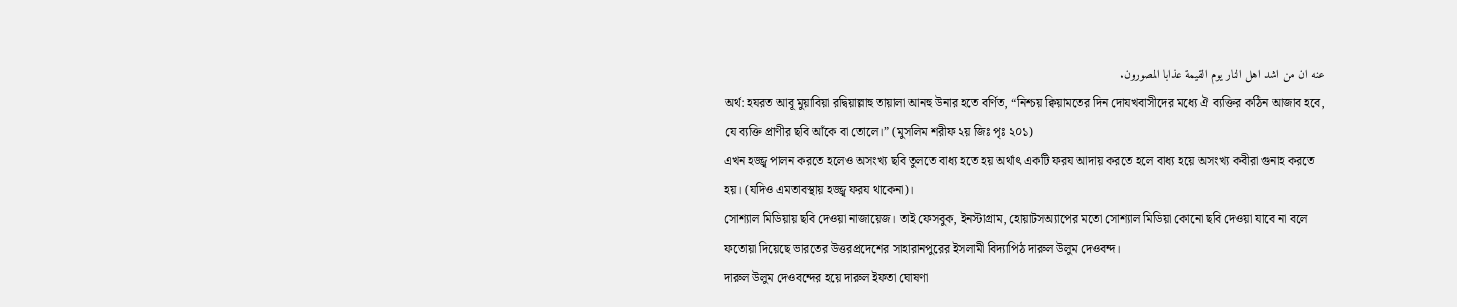عنه ان من اشد اهل النار يوم القيمة عذابا المصورون.
অর্থ: হযরত আবূ মুয়াবিয়া রদ্বিয়াল্লাহু তায়ালা আনহু উনার হতে বর্ণিত, “নিশ্চয় ক্বিয়ামতের দিন দোযখবাসীদের মধ্যে ঐ ব্যক্তির কঠিন আজাব হবে, যে ব্যক্তি প্রাণীর ছবি আঁকে বা তোলে।” (মুসলিম শরীফ ২য় জিঃ পৃঃ ২০১)
এখন হজ্জ্ব পালন করতে হলেও অসংখ্য ছবি তুলতে বাধ্য হতে হয় অর্থাৎ একটি ফরয আদায় করতে হলে বাধ্য হয়ে অসংখ্য কবীরা গুনাহ করতে হয়। (যদিও এমতাবস্থায় হজ্জ্ব ফরয থাকেনা)।
সোশ্যাল মিডিয়ায় ছবি দেওয়া নাজায়েজ। তাই ফেসবুক, ইনস্টাগ্রাম, হোয়াটসঅ্যাপের মতো সোশ্যাল মিডিয়া কোনো ছবি দেওয়া যাবে না বলে ফতোয়া দিয়েছে ভারতের উত্তরপ্রদেশের সাহারানপুরের ইসলামী বিদ্যাপিঠ দারুল উলুম দেওবন্দ।
দারুল উলুম দেওবন্দের হয়ে দারুল ইফতা ঘোষণা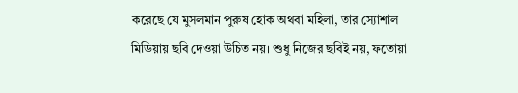করেছে যে মুসলমান পুরুষ হোক অথবা মহিলা, তার স্যোশাল মিডিয়ায় ছবি দেওয়া উচিত নয়। শুধু নিজের ছবিই নয়, ফতোয়া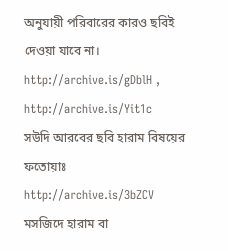অনুযায়ী পরিবারের কারও ছবিই দেওয়া যাবে না।
http://archive.is/gDblH , http://archive.is/Yit1c
সউদি আরবের ছবি হারাম বিষয়ের ফতোয়াঃ
http://archive.is/3bZCV
মসজিদে হারাম বা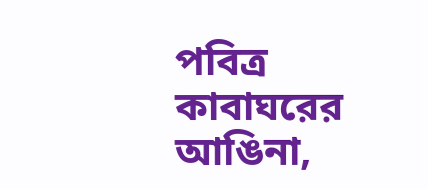পবিত্র কাবাঘরের আঙিনা,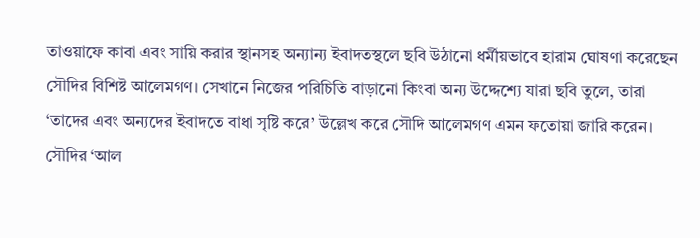তাওয়াফে কাবা এবং সায়ি করার স্থানসহ অন্যান্য ইবাদতস্থলে ছবি উঠানো ধর্মীয়ভাবে হারাম ঘোষণা করেছেন সৌদির বিশিষ্ট আলেমগণ। সেখানে নিজের পরিচিতি বাড়ানো কিংবা অন্য উদ্দেশ্যে যারা ছবি তুলে, তারা ‘তাদের এবং অন্যদের ইবাদতে বাধা সৃষ্টি করে’ উল্লেখ করে সৌদি আলেমগণ এমন ফতোয়া জারি করেন।
সৌদির ‘আল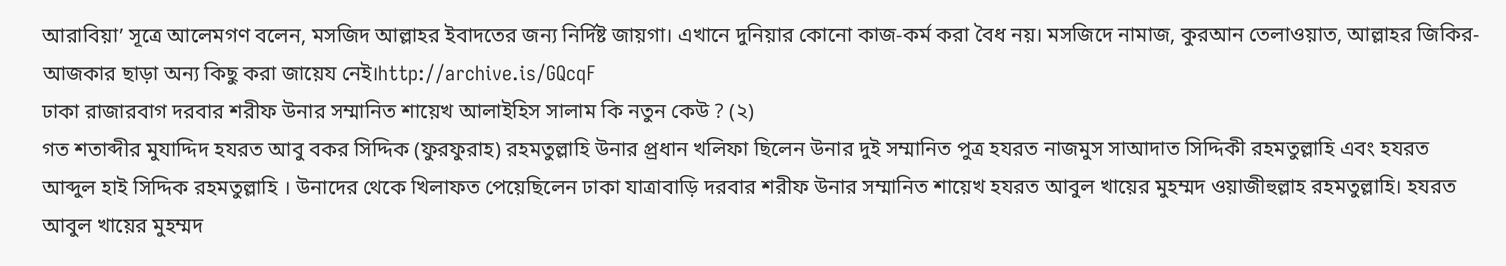আরাবিয়া’ সূত্রে আলেমগণ বলেন, মসজিদ আল্লাহর ইবাদতের জন্য নির্দিষ্ট জায়গা। এখানে দুনিয়ার কোনো কাজ-কর্ম করা বৈধ নয়। মসজিদে নামাজ, কুরআন তেলাওয়াত, আল্লাহর জিকির-আজকার ছাড়া অন্য কিছু করা জায়েয নেই।http://archive.is/GQcqF
ঢাকা রাজারবাগ দরবার শরীফ উনার সম্মানিত শায়েখ আলাইহিস সালাম কি নতুন কেউ ? (২)
গত শতাব্দীর মুযাদ্দিদ হযরত আবু বকর সিদ্দিক (ফুরফুরাহ) রহমতুল্লাহি উনার প্র্রধান খলিফা ছিলেন উনার দুই সম্মানিত পুত্র হযরত নাজমুস সাআদাত সিদ্দিকী রহমতুল্লাহি এবং হযরত আব্দুল হাই সিদ্দিক রহমতুল্লাহি । উনাদের থেকে খিলাফত পেয়েছিলেন ঢাকা যাত্রাবাড়ি দরবার শরীফ উনার সম্মানিত শায়েখ হযরত আবুল খায়ের মুহম্মদ ওয়াজীহুল্লাহ রহমতুল্লাহি। হযরত আবুল খায়ের মুহম্মদ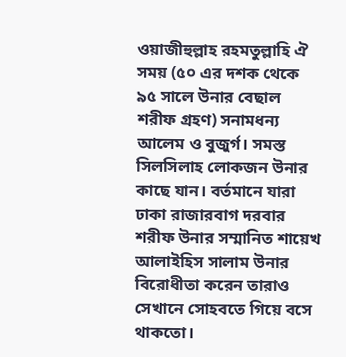ওয়াজীহুল্লাহ রহমতুল্লাহি ঐ সময় (৫০ এর দশক থেকে ৯৫ সালে উনার বেছাল শরীফ গ্রহণ) সনামধন্য আলেম ও বুজুর্গ। সমস্ত সিলসিলাহ লোকজন উনার কাছে যান। বর্তমানে যারা ঢাকা রাজারবাগ দরবার শরীফ উনার সম্মানিত শায়েখ আলাইহিস সালাম উনার বিরোধীতা করেন তারাও সেখানে সোহবতে গিয়ে বসে থাকতো।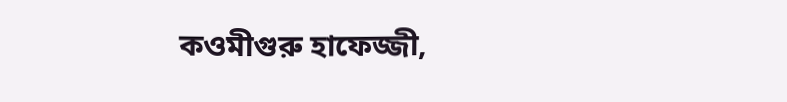কওমীগুরু হাফেজ্জী,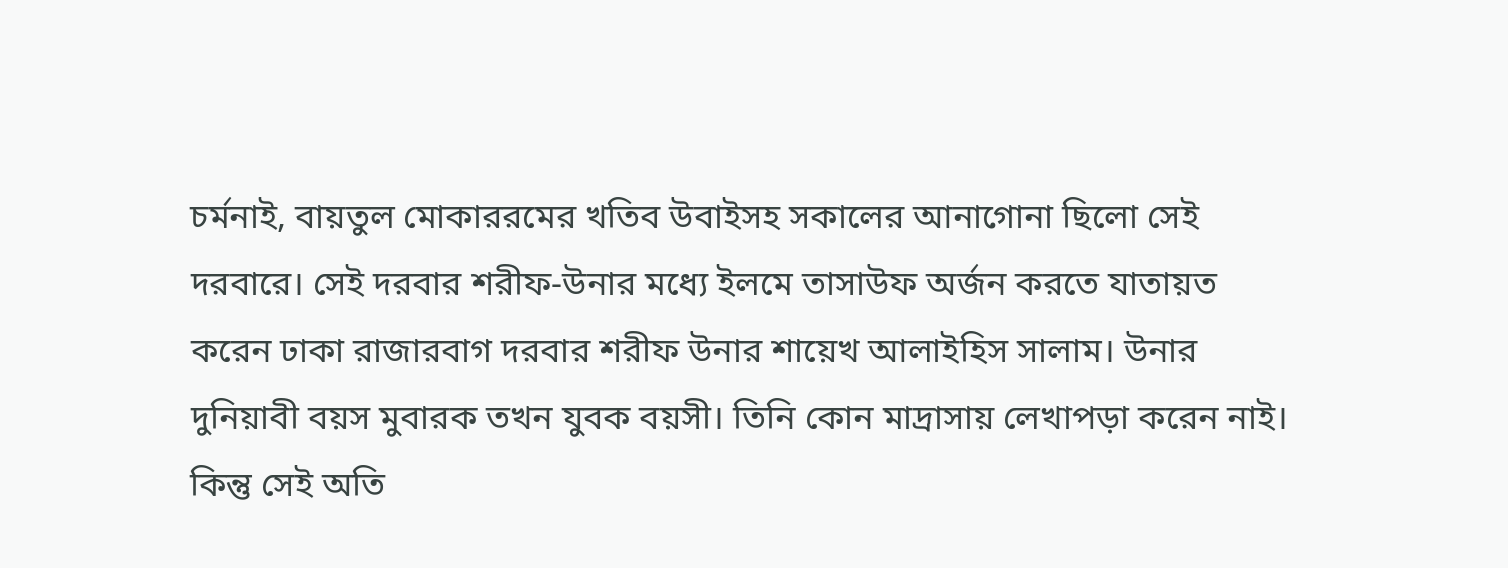চর্মনাই, বায়তুল মোকাররমের খতিব উবাইসহ সকালের আনাগোনা ছিলো সেই দরবারে। সেই দরবার শরীফ-উনার মধ্যে ইলমে তাসাউফ অর্জন করতে যাতায়ত করেন ঢাকা রাজারবাগ দরবার শরীফ উনার শায়েখ আলাইহিস সালাম। উনার দুনিয়াবী বয়স মুবারক তখন যুবক বয়সী। তিনি কোন মাদ্রাসায় লেখাপড়া করেন নাই। কিন্তু সেই অতি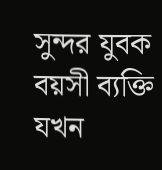সুন্দর যুবক বয়সী ব্যক্তি যখন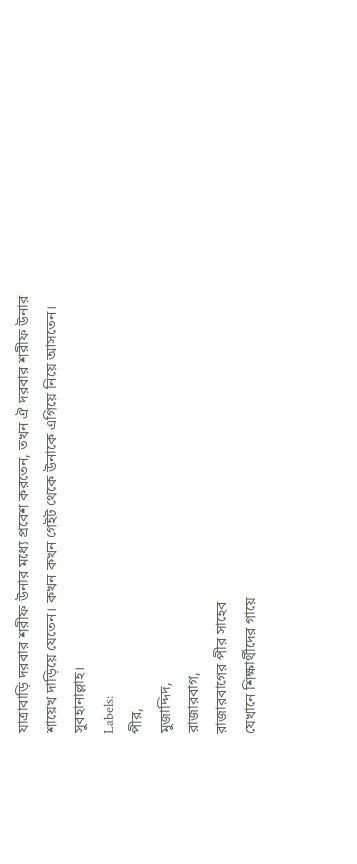যাত্রাবাড়ি দরবার শরীফ উনার মধ্যে প্রবেশ করতেন, তখন ঐ দরবার শরীফ উনার শায়েখ দাড়িয়ে যেতেন। কখন কখন গেইট থেকে উনাকে এগিয়ে নিয়ে আসতেন। সুবহানাল্লাহ।
Labels:
পীর,
মুজাদ্দিদ,
রাজারবাগ,
রাজারবাগের পীর সাহেব
যেখানে শিক্ষার্থীদের গায়ে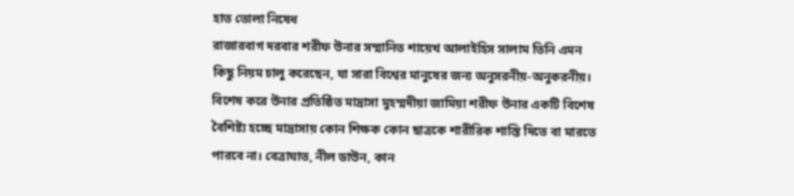হাত তোলা নিষেধ
রাজারবাগ দরবার শরীফ উনার সম্মানিত শায়েখ আলাইহিস সালাম তিনি এমন কিছু নিয়ম চালু করেছেন, যা সারা বিশ্বের মানুষের জন্য অনুসরনীয়-অনুকরনীয়।
বিশেষ করে উনার প্রতিষ্ঠিত মাদ্রাসা মুহম্মদীয়া জামিয়া শরীফ উনার একটি বিশেষ বৈশিষ্ট্য হচ্ছে মাদ্রাসায় কোন শিক্ষক কোন ছাত্রকে শারীরিক শাস্তি দিতে বা মারতে পারবে না। বেত্রাঘাত, নীল ডাউন, কান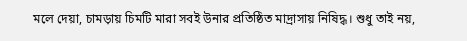মলে দেয়া, চামড়ায় চিমটি মারা সবই উনার প্রতিষ্ঠিত মাদ্রাসায় নিষিদ্ধ। শুধু তাই নয়,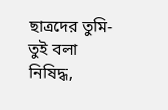ছাত্রদের তুমি-তুই বলা নিষিদ্ধ,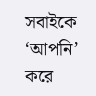সবাইকে ‘আপনি’ করে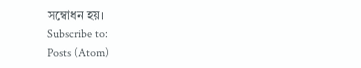সম্বোধন হয়।
Subscribe to:
Posts (Atom)